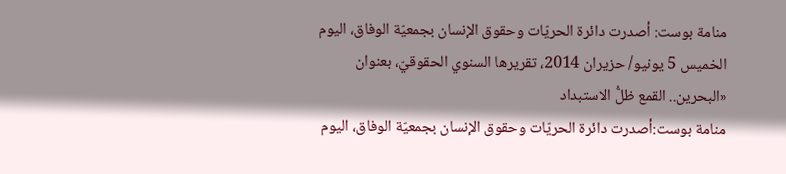منامة بوست: أصدرت دائرة الحريّات وحقوق الإنسان بجمعيّة الوفاق، اليوم الخميس 5 يونيو/ حزيران 2014، تقريرها السنوي الحقوقيّ، بعنوان «البحرين.. القمع ظلُّ الاستبداد
منامة بوست:أصدرت دائرة الحريّات وحقوق الإنسان بجمعيّة الوفاق، اليوم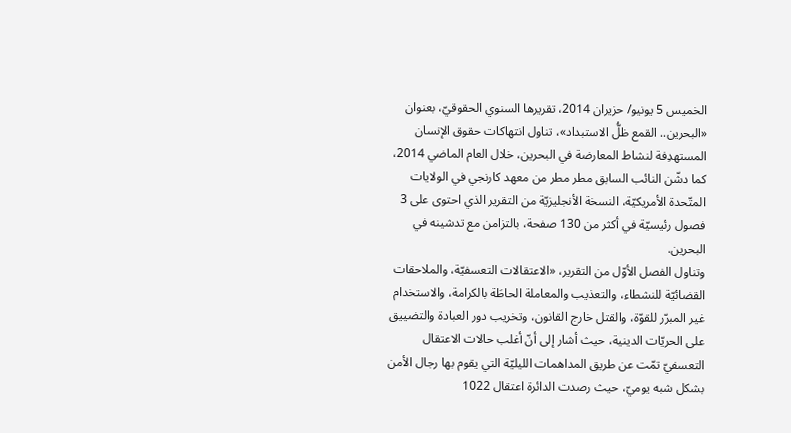الخميس 5 يونيو/ حزيران 2014، تقريرها السنوي الحقوقيّ، بعنوان «البحرين.. القمع ظلُّ الاستبداد»، تناول انتهاكات حقوق الإنسان المستهدِفة لنشاط المعارضة في البحرين، خلال العام الماضي 2014، كما دشّن النائب السابق مطر مطر من معهد كارنجي في الولايات المتّحدة الأمريكيّة، النسخة الأنجليزيّة من التقرير الذي احتوى على 3 فصول رئيسيّة في أكثر من 130 صفحة، بالتزامن مع تدشينه في البحرين.
وتناول الفصل الأوّل من التقرير، «الاعتقالات التعسفيّة، والملاحقات القضائيّة للنشطاء، والتعذيب والمعاملة الحاطَة بالكرامة، والاستخدام غير المبرّر للقوّة، والقتل خارج القانون، وتخريب دور العبادة والتضييق على الحريّات الدينية، حيث أشار إلى أنّ أغلب حالات الاعتقال التعسفيّ تمّت عن طريق المداهمات الليليّة التي يقوم بها رجال الأمن بشكل شبه يوميّ، حيث رصدت الدائرة اعتقال 1022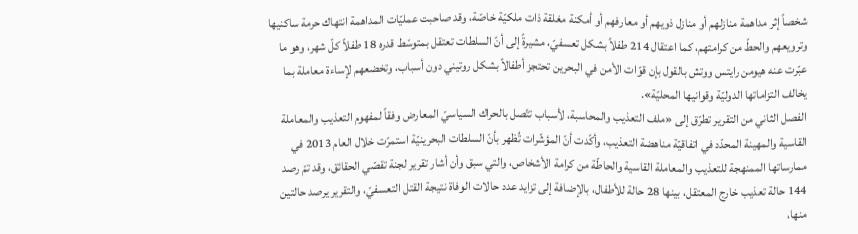شخصاً إثر مداهمة منازلهم أو منازل ذويهم أو معارفهم أو أمكنة مغلقة ذات ملكيّة خاصّة، وقد صاحبت عمليّات المداهمة انتهاك حرمة ساكنيها وترويعهم والحطّ من كرامتهم، كما اعتقال 214 طفلاً بشكل تعسفيّ، مشيرةً إلى أنّ السلطات تعتقل بمتوسّط قدره 18 طفلاً كلّ شهر، وهو ما عبّرت عنه هيومن رايتس ووتش بالقول بإن قوّات الأمن في البحرين تحتجز أطفالاً بشكل روتيني دون أسباب، وتخضعهم لإساءة معاملة بما يخالف التزاماتها الدوليّة وقوانيها المحليّة».
الفصل الثاني من التقرير تطرّق إلى «ملف التعذيب والمحاسبة، لأسباب تتّصل بالحراك السياسيّ المعارض وفقاً لمفهوم التعذيب والمعاملة القاسية والمهينة المحدّد في اتفاقيّة مناهضة التعذيب، وأكّدت أنّ المؤشّرات تُظهر بأنّ السلطات البحرينيّة استمرّت خلال العام 2013 في ممارساتها الممنهجة للتعذيب والمعاملة القاسية والحاطّة من كرامة الأشخاص، والتي سبق وأن أشار تقرير لجنة تقصّي الحقائق، وقد تمّ رصد 144 حالة تعذيب خارج المعتقل، بينها 28 حالة للأطفال، بالإضافة إلى تزايد عدد حالات الوفاة نتيجة القتل التعسفيّ، والتقرير يرصد حالتين منها،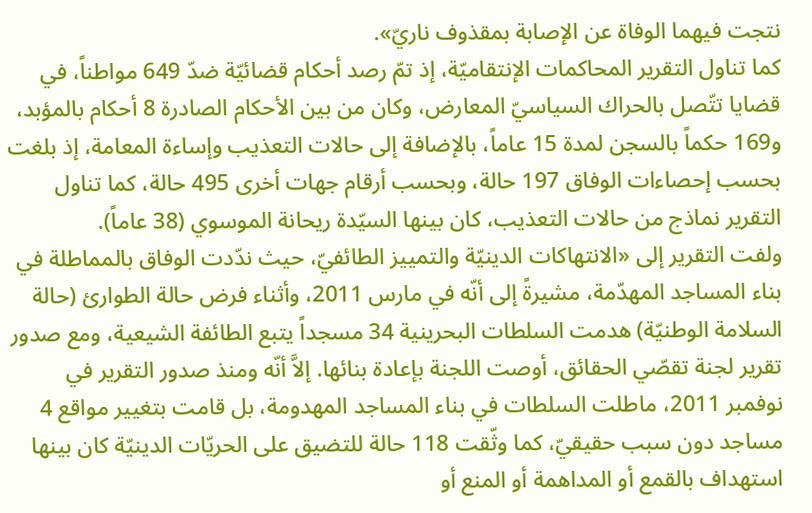نتجت فيهما الوفاة عن الإصابة بمقذوف ناريّ».
كما تناول التقرير المحاكمات الإنتقاميّة، إذ تمّ رصد أحكام قضائيّة ضدّ 649 مواطناً، في قضايا تتّصل بالحراك السياسيّ المعارض، وكان من بين الأحكام الصادرة 8 أحكام بالمؤبد، و169 حكماً بالسجن لمدة 15 عاماً، بالإضافة إلى حالات التعذيب وإساءة المعامة، إذ بلغت بحسب إحصاءات الوفاق 197 حالة، وبحسب أرقام جهات أخرى 495 حالة، كما تناول التقرير نماذج من حالات التعذيب، كان بينها السيّدة ريحانة الموسوي (38 عاماً).
ولفت التقرير إلى «الانتهاكات الدينيّة والتمييز الطائفيّ، حيث ندّدت الوفاق بالمماطلة في بناء المساجد المهدّمة، مشيرةً إلى أنّه في مارس 2011، وأثناء فرض حالة الطوارئ (حالة السلامة الوطنيّة) هدمت السلطات البحرينية 34 مسجداً يتبع الطائفة الشيعية، ومع صدور تقرير لجنة تقصّي الحقائق، أوصت اللجنة بإعادة بنائها. إلاَّ أنّه ومنذ صدور التقرير في نوفمبر 2011، ماطلت السلطات في بناء المساجد المهدومة، بل قامت بتغيير مواقع 4 مساجد دون سبب حقيقيّ، كما وثّقت 118 حالة للتضيق على الحريّات الدينيّة كان بينها استهداف بالقمع أو المداهمة أو المنع أو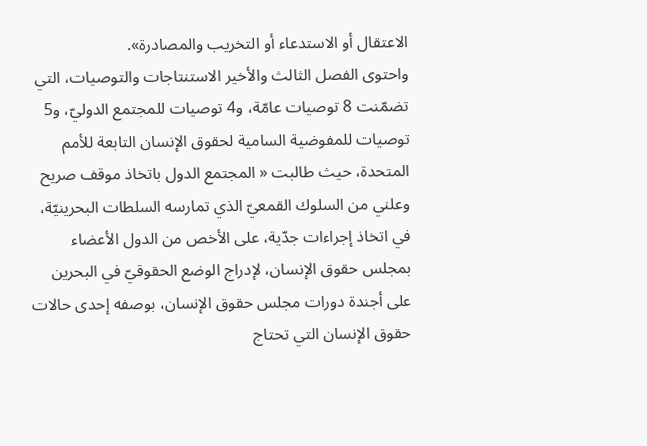الاعتقال أو الاستدعاء أو التخريب والمصادرة».
واحتوى الفصل الثالث والأخير الاستنتاجات والتوصيات، التي تضمّنت 8 توصيات عامّة، و4 توصيات للمجتمع الدوليّ، و5 توصيات للمفوضية السامية لحقوق الإنسان التابعة للأمم المتحدة، حيث طالبت « المجتمع الدول باتخاذ موقف صريح وعلني من السلوك القمعيّ الذي تمارسه السلطات البحرينيّة، في اتخاذ إجراءات جدّية، على الأخص من الدول الأعضاء بمجلس حقوق الإنسان، لإدراج الوضع الحقوقيّ في البحرين على أجندة دورات مجلس حقوق الإنسان، بوصفه إحدى حالات حقوق الإنسان التي تحتاج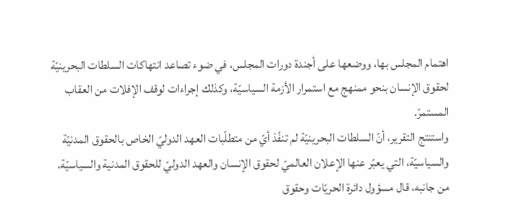اهتمام المجلس بها، ووضعها على أجندة دورات المجلس، في ضوء تصاعد انتهاكات السلطات البحرينيّة لحقوق الإنسان بنحو ممنهج مع استمرار الأزمة السياسيّة، وكذلك إجراءات لوقف الإفلات من العقاب المستمرّ.
واستنتج التقرير، أنّ السلطات البحرينيّة لم تنفّذ أيّ من متطلّبات العهد الدوليّ الخاص بالحقوق المدنيّة والسياسيّة، التي يعبّر عنها الإعلان العالميّ لحقوق الإنسان والعهد الدوليّ للحقوق المدنية والسياسيّة.
من جانبه، قال مسؤول دائرة الحريّات وحقوق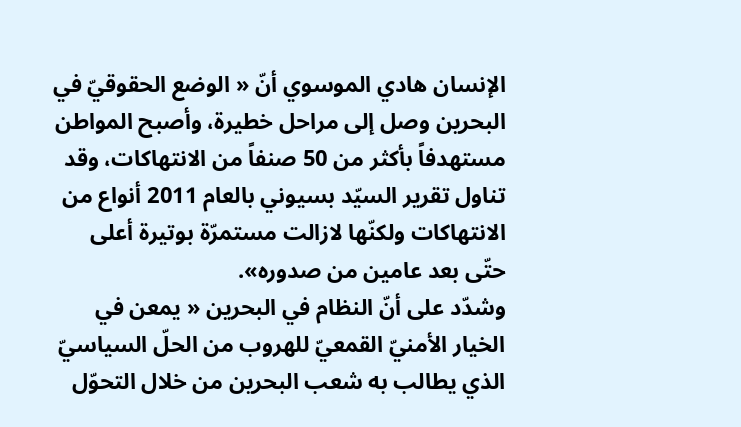الإنسان هادي الموسوي أنّ « الوضع الحقوقيّ في البحرين وصل إلى مراحل خطيرة، وأصبح المواطن مستهدفاً بأكثر من 50 صنفاً من الانتهاكات، وقد تناول تقرير السيّد بسيوني بالعام 2011 أنواع من الانتهاكات ولكنّها لازالت مستمرّة بوتيرة أعلى حتّى بعد عامين من صدوره».
وشدّد على أنّ النظام في البحرين « يمعن في الخيار الأمنيّ القمعيّ للهروب من الحلّ السياسيّ الذي يطالب به شعب البحرين من خلال التحوّل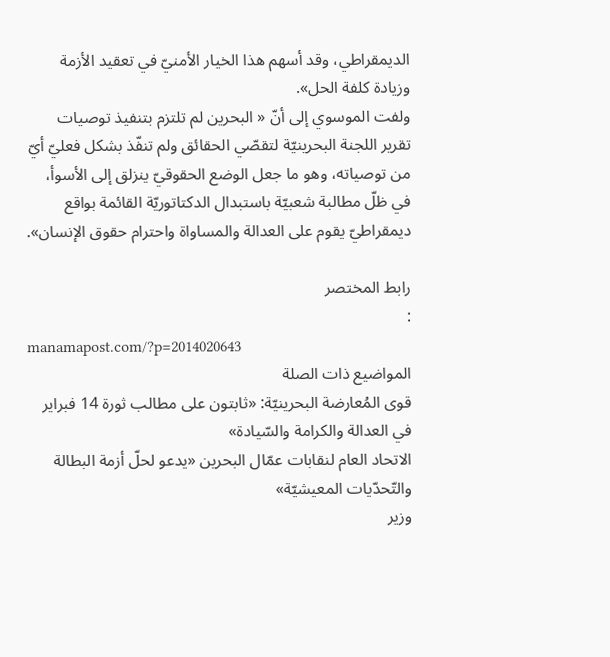الديمقراطي، وقد أسهم هذا الخيار الأمنيّ في تعقيد الأزمة وزيادة كلفة الحل».
ولفت الموسوي إلى أنّ « البحرين لم تلتزم بتنفيذ توصيات تقرير اللجنة البحرينيّة لتقصّي الحقائق ولم تنفّذ بشكل فعليّ أيّ من توصياته، وهو ما جعل الوضع الحقوقيّ ينزلق إلى الأسوأ، في ظلّ مطالبة شعبيّة باستبدال الدكتاتوريّة القائمة بواقع ديمقراطيّ يقوم على العدالة والمساواة واحترام حقوق الإنسان».

رابط المختصر
:
manamapost.com/?p=2014020643
المواضیع ذات الصلة
قوى المُعارضة البحرينيّة: «ثابتون على مطالب ثورة 14 فبراير في العدالة والكرامة والسّيادة»
الاتحاد العام لنقابات عمّال البحرين «يدعو لحلّ أزمة البطالة والتّحدّيات المعيشيّة»
وزير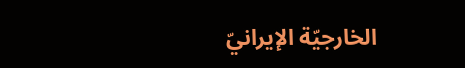الخارجيّة الإيرانيّ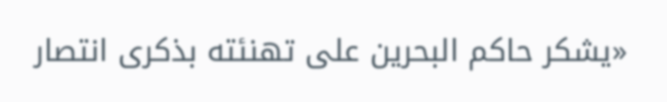«يشكر حاكم البحرين على تهنئته بذكرى انتصار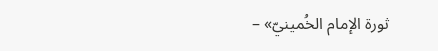ثورة الإمام الخُمينيّ» –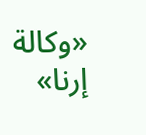«وكالة إرنا»